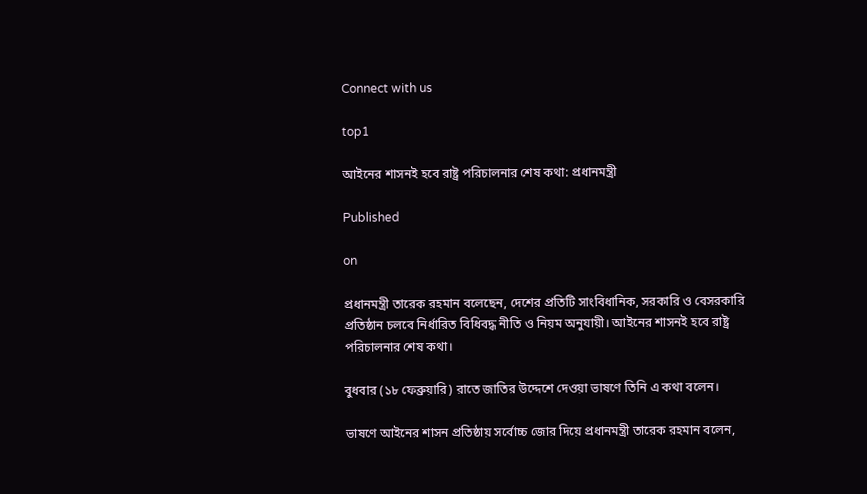Connect with us

top1

আইনের শাসনই হবে রাষ্ট্র পরিচালনার শেষ কথা: প্রধানমন্ত্রী

Published

on

প্রধানমন্ত্রী তারেক রহমান বলেছেন, দেশের প্রতিটি সাংবিধানিক, সরকারি ও বেসরকারি প্রতিষ্ঠান চলবে নির্ধারিত বিধিবদ্ধ নীতি ও নিয়ম অনুযায়ী। আইনের শাসনই হবে রাষ্ট্র পরিচালনার শেষ কথা।

বুধবার (১৮ ফেব্রুয়ারি) রাতে জাতির উদ্দেশে দেওয়া ভাষণে তিনি এ কথা বলেন।

ভাষণে আইনের শাসন প্রতিষ্ঠায় সর্বোচ্চ জোর দিয়ে প্রধানমন্ত্রী তারেক রহমান বলেন,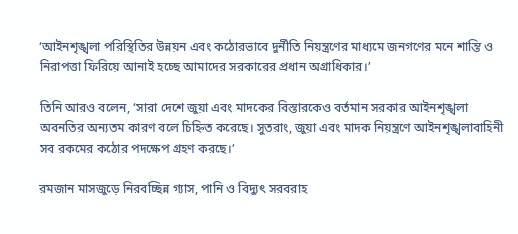‘আইনশৃঙ্খলা পরিস্থিতির উন্নয়ন এবং কঠোরভাবে দুর্নীতি নিয়ন্ত্রণের মাধ্যমে জনগণের মনে শান্তি ও নিরাপত্তা ফিরিয়ে আনাই হচ্ছে আমাদের সরকারের প্রধান অগ্রাধিকার।’

তিনি আরও বলেন, ‘সারা দেশে জুয়া এবং মাদকের বিস্তারকেও বর্তমান সরকার আইনশৃঙ্খলা অবনতির অন্যতম কারণ বলে চিহ্নিত করেছে। সুতরাং, জুয়া এবং মাদক নিয়ন্ত্রণে আইনশৃঙ্খলাবাহিনী সব রকমের কঠোর পদক্ষেপ গ্রহণ করছে।’

রমজান মাসজুড়ে নিরবচ্ছিন্ন গ্যাস, পানি ও বিদ্যুৎ সরবরাহ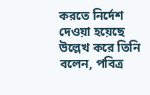করতে নির্দেশ দেওয়া হয়েছে উল্লেখ করে তিনি বলেন, পবিত্র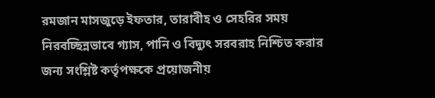রমজান মাসজুড়ে ইফতার, তারাবীহ ও সেহরির সময় নিরবচ্ছিন্নভাবে গ্যাস, পানি ও বিদ্যুৎ সরবরাহ নিশ্চিত করার জন্য সংশ্লিষ্ট কর্তৃপক্ষকে প্রয়োজনীয়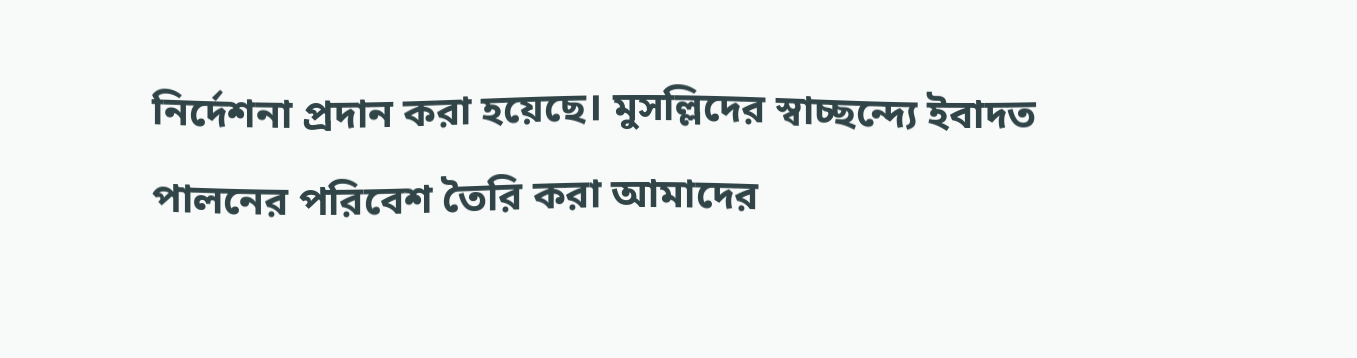নির্দেশনা প্রদান করা হয়েছে। মুসল্লিদের স্বাচ্ছন্দ্যে ইবাদত পালনের পরিবেশ তৈরি করা আমাদের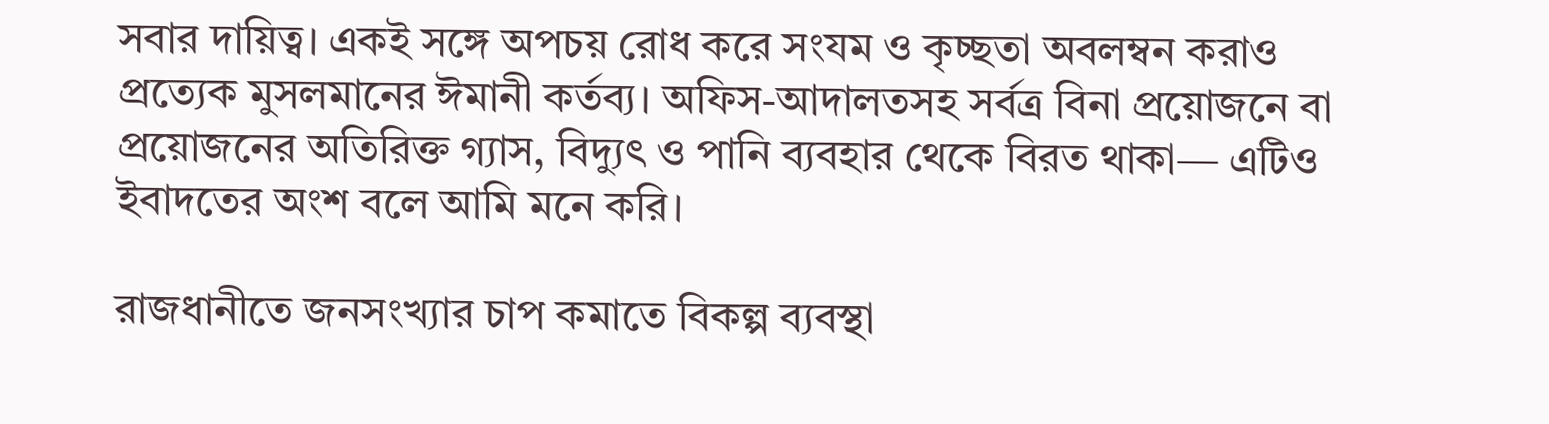সবার দায়িত্ব। একই সঙ্গে অপচয় রোধ করে সংযম ও কৃচ্ছতা অবলম্বন করাও প্রত্যেক মুসলমানের ঈমানী কর্তব্য। অফিস-আদালতসহ সর্বত্র বিনা প্রয়োজনে বা প্রয়োজনের অতিরিক্ত গ্যাস, বিদ্যুৎ ও পানি ব্যবহার থেকে বিরত থাকা— এটিও ইবাদতের অংশ বলে আমি মনে করি।

রাজধানীতে জনসংখ্যার চাপ কমাতে বিকল্প ব্যবস্থা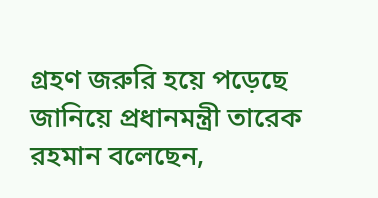গ্রহণ জরুরি হয়ে পড়েছে জানিয়ে প্রধানমন্ত্রী তারেক রহমান বলেছেন,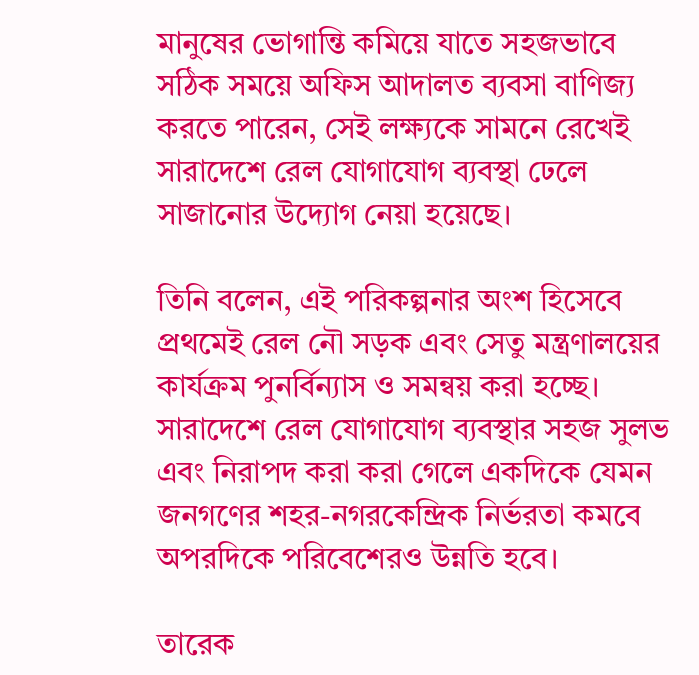মানুষের ভোগান্তি কমিয়ে যাতে সহজভাবে সঠিক সময়ে অফিস আদালত ব্যবসা বাণিজ্য করতে পারেন, সেই লক্ষ্যকে সামনে রেখেই সারাদেশে রেল যোগাযোগ ব্যবস্থা ঢেলে সাজানোর উদ্যোগ নেয়া হয়েছে।

তিনি বলেন, এই পরিকল্পনার অংশ হিসেবে প্রথমেই রেল নৌ সড়ক এবং সেতু মন্ত্রণালয়ের কার্যক্রম পুনর্বিন্যাস ও সমন্বয় করা হচ্ছে। সারাদেশে রেল যোগাযোগ ব্যবস্থার সহজ সুলভ এবং নিরাপদ করা করা গেলে একদিকে যেমন জনগণের শহর-নগরকেন্দ্রিক নির্ভরতা কমবে অপরদিকে পরিবেশেরও উন্নতি হবে।

তারেক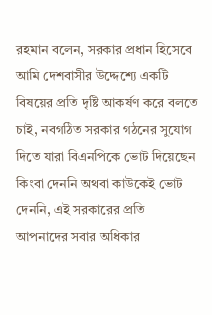রহমান বলেন, সরকার প্রধান হিসেবে আমি দেশবাসীর উদ্দেশ্যে একটি বিষয়ের প্রতি দৃষ্টি আকর্ষণ করে বলতে চাই, নবগঠিত সরকার গঠনের সুযোগ দিতে যারা বিএনপিকে ভোট দিয়েছেন কিংবা দেননি অথবা কাউকেই ভোট দেননি, এই সরকারের প্রতি আপনাদের সবার অধিকার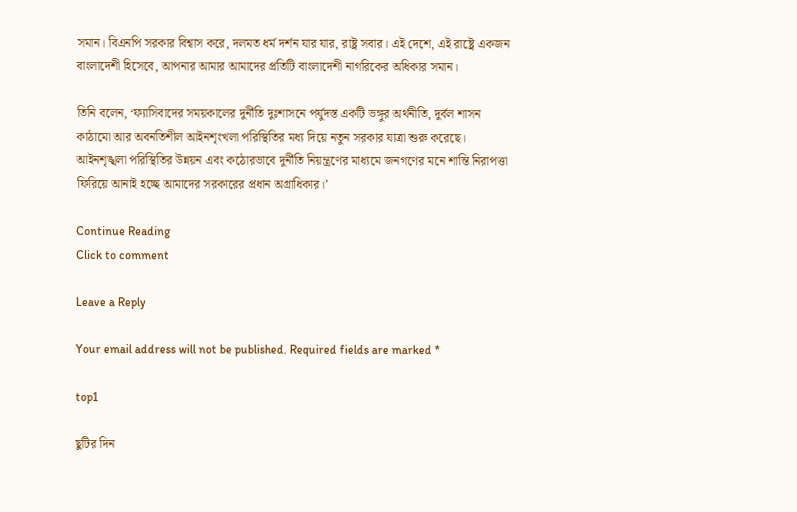সমান। বিএনপি সরকার বিশ্বাস করে, দলমত ধর্ম দর্শন যার যার, রাষ্ট্র সবার। এই দেশে, এই রাষ্ট্রে একজন বাংলাদেশী হিসেবে, আপনার আমার আমাদের প্রতিটি বাংলাদেশী নাগরিকের অধিকার সমান।

তিনি বলেন, ‘ফ্যাসিবাদের সময়কালের দুর্নীতি দুঃশাসনে পর্যুদস্ত একটি ভঙ্গুর অর্থনীতি, দুর্বল শাসন কাঠামো আর অবনতিশীল আইনশৃংখলা পরিস্থিতির মধ্য দিয়ে নতুন সরকার যাত্রা শুরু করেছে। আইনশৃঙ্খলা পরিস্থিতির উন্নয়ন এবং কঠোরভাবে দুর্নীতি নিয়ন্ত্রণের মাধ্যমে জনগণের মনে শান্তি নিরাপত্তা ফিরিয়ে আনাই হচ্ছে আমাদের সরকারের প্রধান অগ্রাধিকার।’

Continue Reading
Click to comment

Leave a Reply

Your email address will not be published. Required fields are marked *

top1

ছুটির দিন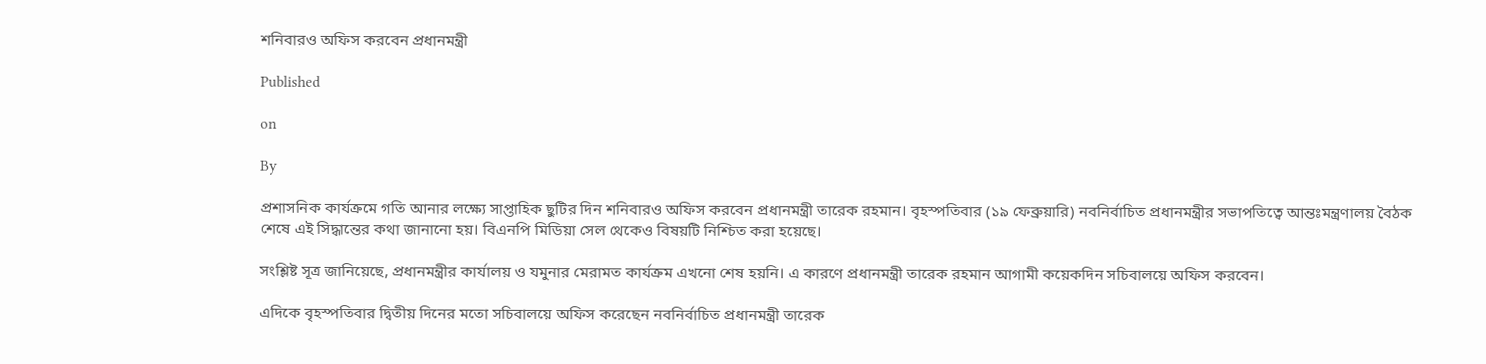শনিবারও অফিস করবেন প্রধানমন্ত্রী

Published

on

By

প্রশাসনিক কার্যক্রমে গতি আনার লক্ষ্যে সাপ্তাহিক ছুটির দিন শনিবারও অফিস করবেন প্রধানমন্ত্রী তারেক রহমান। বৃহস্পতিবার (১৯ ফেব্রুয়ারি) নবনির্বাচিত প্রধানমন্ত্রীর সভাপতিত্বে আন্তঃমন্ত্রণালয় বৈঠক শেষে এই সিদ্ধান্তের কথা জানানো হয়। বিএনপি মিডিয়া সেল থেকেও বিষয়টি নিশ্চিত করা হয়েছে।

সংশ্লিষ্ট সূত্র জানিয়েছে, প্রধানমন্ত্রীর কার্যালয় ও যমুনার মেরামত কার্যক্রম এখনো শেষ হয়নি। এ কারণে প্রধানমন্ত্রী তারেক রহমান আগামী কয়েকদিন সচিবালয়ে অফিস করবেন।

এদিকে বৃহস্পতিবার দ্বিতীয় দিনের মতো সচিবালয়ে অফিস করেছেন নবনির্বাচিত প্রধানমন্ত্রী তারেক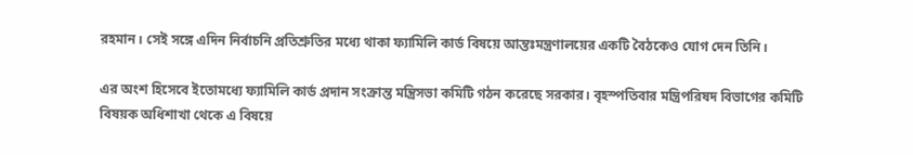রহমান। সেই সঙ্গে এদিন নির্বাচনি প্রতিশ্রুতির মধ্যে থাকা ফ্যামিলি কার্ড বিষয়ে আন্তঃমন্ত্রণালয়ের একটি বৈঠকেও যোগ দেন তিনি।

এর অংশ হিসেবে ইতোমধ্যে ফ্যামিলি কার্ড প্রদান সংক্রান্ত মন্ত্রিসভা কমিটি গঠন করেছে সরকার। বৃহস্পতিবার মন্ত্রিপরিষদ বিভাগের কমিটি বিষয়ক অধিশাখা থেকে এ বিষয়ে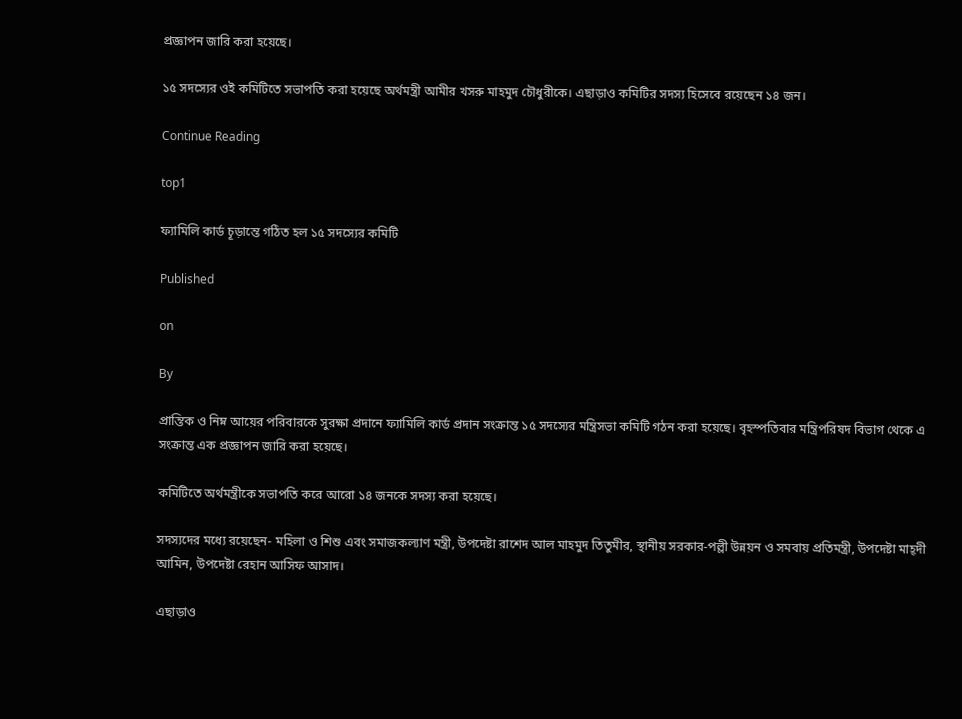প্রজ্ঞাপন জারি করা হয়েছে।

১৫ সদস্যের ওই কমিটিতে সভাপতি করা হয়েছে অর্থমন্ত্রী আমীর খসরু মাহমুদ চৌধুরীকে। এছাড়াও কমিটির সদস্য হিসেবে রয়েছেন ১৪ জন।

Continue Reading

top1

ফ্যামিলি কার্ড চূড়ান্তে গঠিত হল ১৫ সদস্যের কমিটি

Published

on

By

প্রান্তিক ও নিম্ন আয়ের পরিবারকে সুরক্ষা প্রদানে ফ্যামিলি কার্ড প্রদান সংক্রান্ত ১৫ সদস্যের মন্ত্রিসভা কমিটি গঠন করা হয়েছে। বৃহস্পতিবার মন্ত্রিপরিষদ বিভাগ থেকে এ সংক্রান্ত এক প্রজ্ঞাপন জারি করা হয়েছে।

কমিটিতে অর্থমন্ত্রীকে সভাপতি করে আরো ১৪ জনকে সদস্য করা হয়েছে।

সদস্যদের মধ্যে রয়েছেন- মহিলা ও শিশু এবং সমাজকল্যাণ মন্ত্রী, উপদেষ্টা রাশেদ আল মাহমুদ তিতুমীর, স্থানীয় সরকার-পল্লী উন্নয়ন ও সমবায় প্রতিমন্ত্রী, উপদেষ্টা মাহ্দী আমিন, উপদেষ্টা রেহান আসিফ আসাদ।

এছাড়াও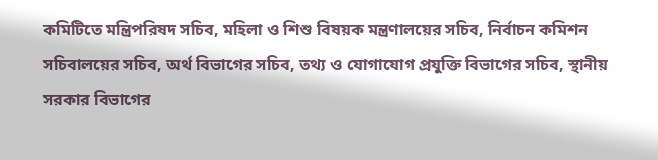কমিটিতে মন্ত্রিপরিষদ সচিব, মহিলা ও শিশু বিষয়ক মন্ত্রণালয়ের সচিব, নির্বাচন কমিশন সচিবালয়ের সচিব, অর্থ বিভাগের সচিব, তথ্য ও যোগাযোগ প্রযুক্তি বিভাগের সচিব, স্থানীয় সরকার বিভাগের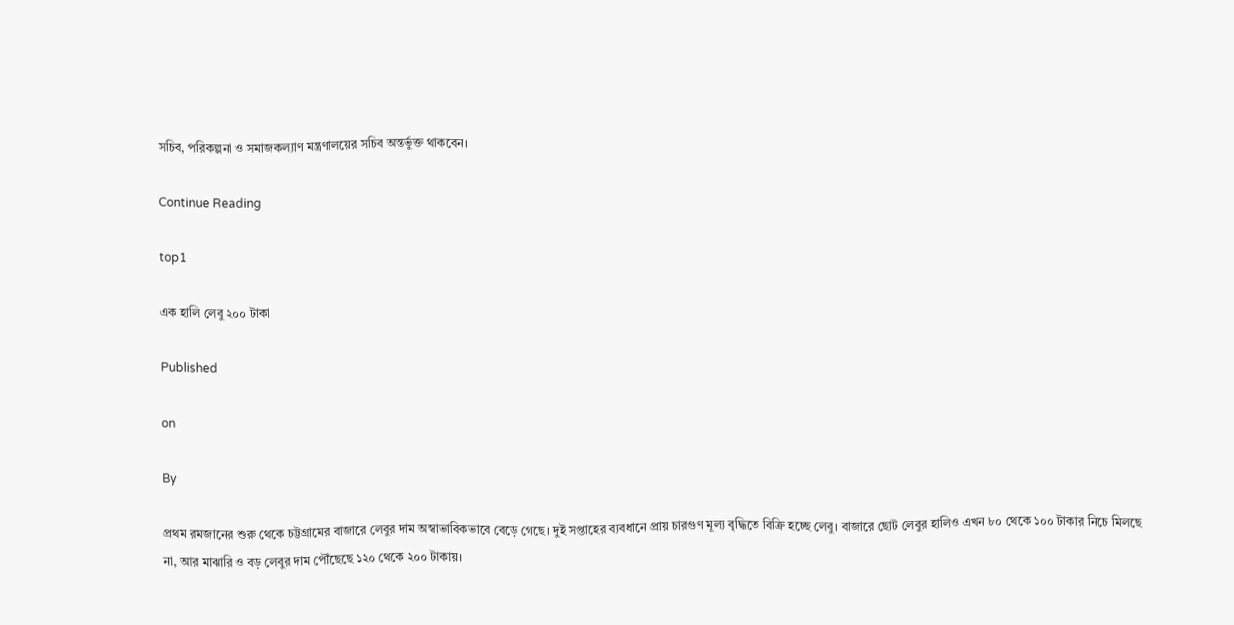সচিব, পরিকল্পনা ও সমাজকল্যাণ মন্ত্রণালয়ের সচিব অন্তর্ভুক্ত থাকবেন।

Continue Reading

top1

এক হালি লেবু ২০০ টাকা

Published

on

By

প্রথম রমজানের শুরু থেকে চট্টগ্রামের বাজারে লেবুর দাম অস্বাভাবিকভাবে বেড়ে গেছে। দুই সপ্তাহের ব্যবধানে প্রায় চারগুণ মূল্য বৃদ্ধিতে বিক্রি হচ্ছে লেবু। বাজারে ছোট লেবুর হালিও এখন ৮০ থেকে ১০০ টাকার নিচে মিলছে না, আর মাঝারি ও বড় লেবুর দাম পৌঁছেছে ১২০ থেকে ২০০ টাকায়।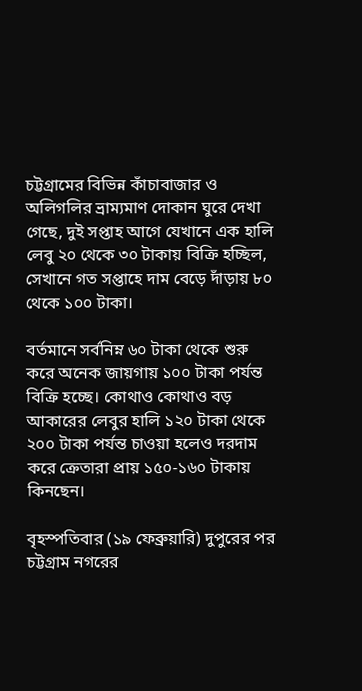চট্টগ্রামের বিভিন্ন কাঁচাবাজার ও অলিগলির ভ্রাম্যমাণ দোকান ঘুরে দেখা গেছে, দুই সপ্তাহ আগে যেখানে এক হালি লেবু ২০ থেকে ৩০ টাকায় বিক্রি হচ্ছিল, সেখানে গত সপ্তাহে দাম বেড়ে দাঁড়ায় ৮০ থেকে ১০০ টাকা।

বর্তমানে সর্বনিম্ন ৬০ টাকা থেকে শুরু করে অনেক জায়গায় ১০০ টাকা পর্যন্ত বিক্রি হচ্ছে। কোথাও কোথাও বড় আকারের লেবুর হালি ১২০ টাকা থেকে ২০০ টাকা পর্যন্ত চাওয়া হলেও দরদাম করে ক্রেতারা প্রায় ১৫০-১৬০ টাকায় কিনছেন।

বৃহস্পতিবার (১৯ ফেব্রুয়ারি) দুপুরের পর চট্টগ্রাম নগরের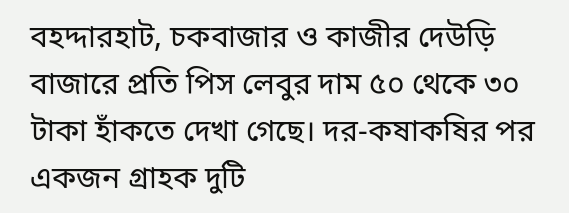বহদ্দারহাট, চকবাজার ও কাজীর দেউড়ি বাজারে প্রতি পিস লেবুর দাম ৫০ থেকে ৩০ টাকা হাঁকতে দেখা গেছে। দর-কষাকষির পর একজন গ্রাহক দুটি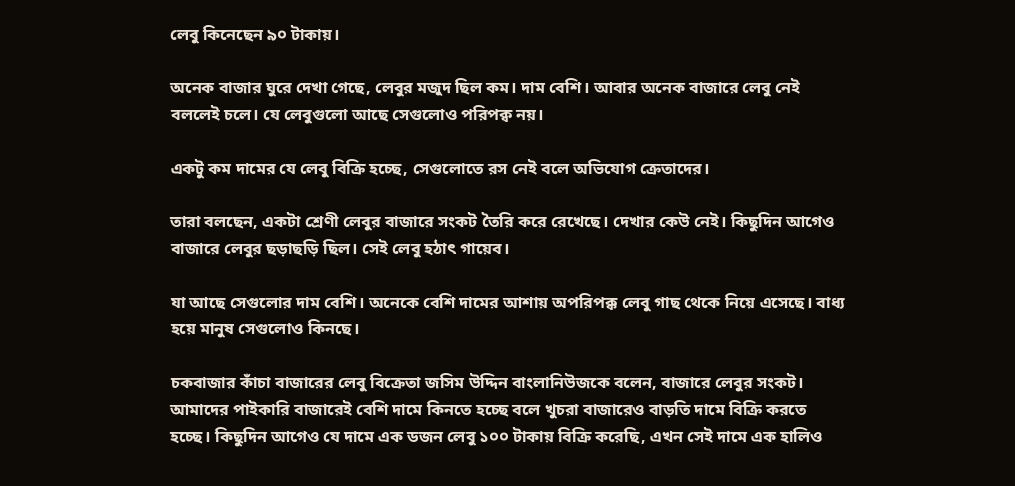লেবু কিনেছেন ৯০ টাকায়।

অনেক বাজার ঘুরে দেখা গেছে, লেবুর মজুদ ছিল কম। দাম বেশি। আবার অনেক বাজারে লেবু নেই বললেই চলে। যে লেবুগুলো আছে সেগুলোও পরিপক্ব নয়।

একটু কম দামের যে লেবু বিক্রি হচ্ছে, সেগুলোতে রস নেই বলে অভিযোগ ক্রেতাদের।

তারা বলছেন, একটা শ্রেণী লেবুর বাজারে সংকট তৈরি করে রেখেছে। দেখার কেউ নেই। কিছুদিন আগেও বাজারে লেবুর ছড়াছড়ি ছিল। সেই লেবু হঠাৎ গায়েব।

যা আছে সেগুলোর দাম বেশি। অনেকে বেশি দামের আশায় অপরিপক্ক লেবু গাছ থেকে নিয়ে এসেছে। বাধ্য হয়ে মানুষ সেগুলোও কিনছে।

চকবাজার কাঁচা বাজারের লেবু বিক্রেতা জসিম উদ্দিন বাংলানিউজকে বলেন, বাজারে লেবুর সংকট। আমাদের পাইকারি বাজারেই বেশি দামে কিনতে হচ্ছে বলে খুচরা বাজারেও বাড়তি দামে বিক্রি করতে হচ্ছে। কিছুদিন আগেও যে দামে এক ডজন লেবু ১০০ টাকায় বিক্রি করেছি, এখন সেই দামে এক হালিও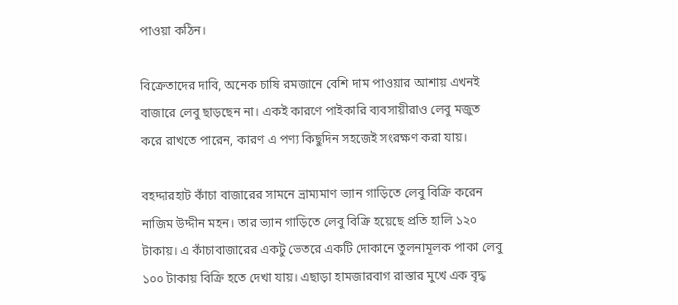পাওয়া কঠিন।

বিক্রেতাদের দাবি, অনেক চাষি রমজানে বেশি দাম পাওয়ার আশায় এখনই বাজারে লেবু ছাড়ছেন না। একই কারণে পাইকারি ব্যবসায়ীরাও লেবু মজুত করে রাখতে পারেন, কারণ এ পণ্য কিছুদিন সহজেই সংরক্ষণ করা যায়।

বহদ্দারহাট কাঁচা বাজারের সামনে ভ্রাম্যমাণ ভ্যান গাড়িতে লেবু বিক্রি করেন নাজিম উদ্দীন মহন। তার ভ্যান গাড়িতে লেবু বিক্রি হয়েছে প্রতি হালি ১২০ টাকায়। এ কাঁচাবাজারের একটু ভেতরে একটি দোকানে তুলনামূলক পাকা লেবু ১০০ টাকায় বিক্রি হতে দেখা যায়। এছাড়া হামজারবাগ রাস্তার মুখে এক বৃদ্ধ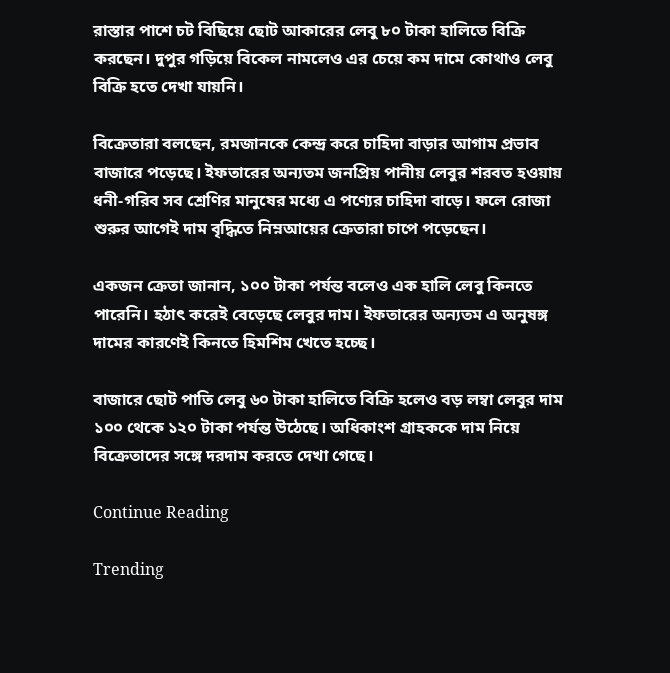রাস্তার পাশে চট বিছিয়ে ছোট আকারের লেবু ৮০ টাকা হালিতে বিক্রি করছেন। দুপুর গড়িয়ে বিকেল নামলেও এর চেয়ে কম দামে কোথাও লেবু বিক্রি হতে দেখা যায়নি।

বিক্রেতারা বলছেন, রমজানকে কেন্দ্র করে চাহিদা বাড়ার আগাম প্রভাব বাজারে পড়েছে। ইফতারের অন্যতম জনপ্রিয় পানীয় লেবুর শরবত হওয়ায় ধনী-গরিব সব শ্রেণির মানুষের মধ্যে এ পণ্যের চাহিদা বাড়ে। ফলে রোজা শুরুর আগেই দাম বৃদ্ধিতে নিম্নআয়ের ক্রেতারা চাপে পড়েছেন।

একজন ক্রেতা জানান, ১০০ টাকা পর্যন্ত বলেও এক হালি লেবু কিনতে পারেনি। হঠাৎ করেই বেড়েছে লেবুর দাম। ইফতারের অন্যতম এ অনুষঙ্গ দামের কারণেই কিনতে হিমশিম খেতে হচ্ছে।

বাজারে ছোট পাতি লেবু ৬০ টাকা হালিতে বিক্রি হলেও বড় লম্বা লেবুর দাম ১০০ থেকে ১২০ টাকা পর্যন্ত উঠেছে। অধিকাংশ গ্রাহককে দাম নিয়ে বিক্রেতাদের সঙ্গে দরদাম করতে দেখা গেছে।

Continue Reading

Trending